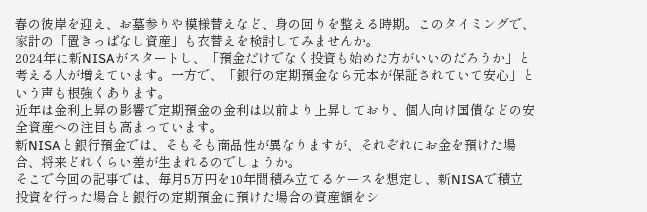春の彼岸を迎え、お墓参りや模様替えなど、身の回りを整える時期。このタイミングで、家計の「置きっぱなし資産」も衣替えを検討してみませんか。
2024年に新NISAがスタートし、「預金だけでなく投資も始めた方がいいのだろうか」と考える人が増えています。一方で、「銀行の定期預金なら元本が保証されていて安心」という声も根強くあります。
近年は金利上昇の影響で定期預金の金利は以前より上昇しており、個人向け国債などの安全資産への注目も高まっています。
新NISAと銀行預金では、そもそも商品性が異なりますが、それぞれにお金を預けた場合、将来どれくらい差が生まれるのでしょうか。
そこで今回の記事では、毎月5万円を10年間積み立てるケースを想定し、新NISAで積立投資を行った場合と銀行の定期預金に預けた場合の資産額をシ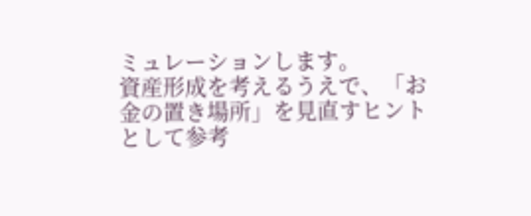ミュレーションします。
資産形成を考えるうえで、「お金の置き場所」を見直すヒントとして参考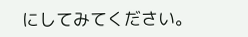にしてみてください。